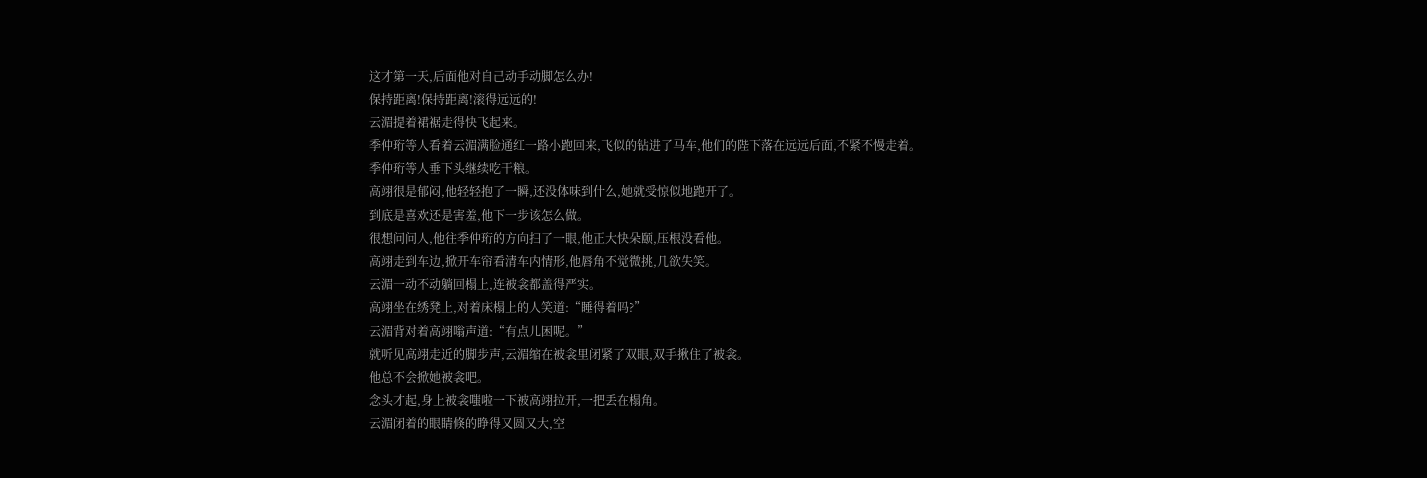这才第一天,后面他对自己动手动脚怎么办!
保持距离!保持距离!滚得远远的!
云湄提着裙裾走得快飞起来。
季仲珩等人看着云湄满脸通红一路小跑回来,飞似的钻进了马车,他们的陛下落在远远后面,不紧不慢走着。
季仲珩等人垂下头继续吃干粮。
高翊很是郁闷,他轻轻抱了一瞬,还没体味到什么,她就受惊似地跑开了。
到底是喜欢还是害羞,他下一步该怎么做。
很想问问人,他往季仲珩的方向扫了一眼,他正大快朵颐,压根没看他。
高翊走到车边,掀开车帘看清车内情形,他唇角不觉微挑,几欲失笑。
云湄一动不动躺回榻上,连被衾都盖得严实。
高翊坐在绣凳上,对着床榻上的人笑道:“睡得着吗?”
云湄背对着高翊嗡声道:“有点儿困呢。”
就听见高翊走近的脚步声,云湄缩在被衾里闭紧了双眼,双手揪住了被衾。
他总不会掀她被衾吧。
念头才起,身上被衾嗤啦一下被高翊拉开,一把丢在榻角。
云湄闭着的眼睛倏的睁得又圆又大,空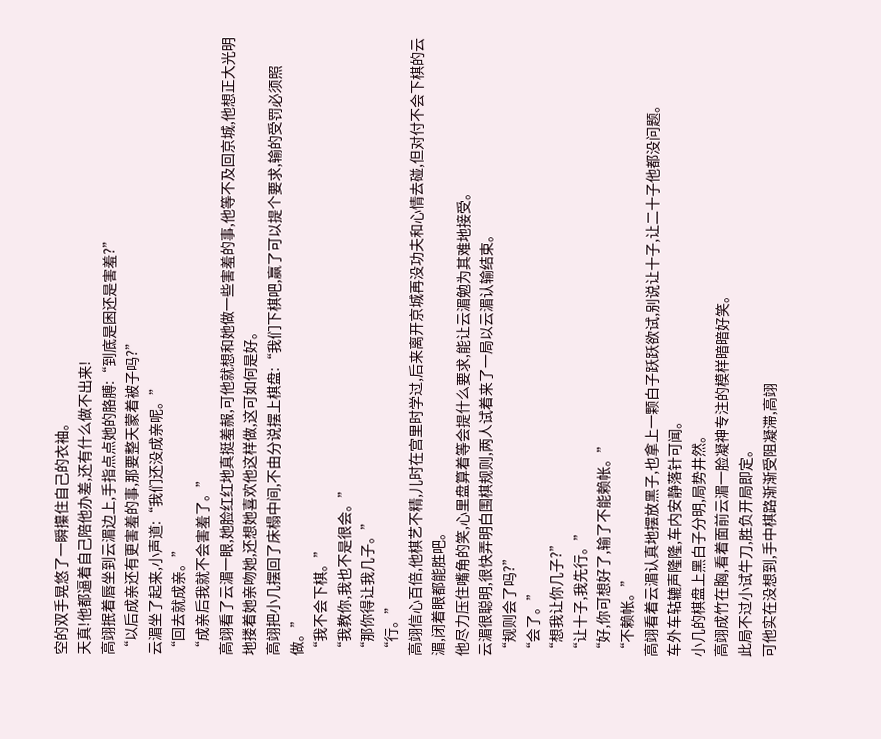空的双手晃悠了一瞬攥住自己的衣袖。
天真!他都逼着自己陪他办差,还有什么做不出来!
高翊抿着唇坐到云湄边上,手指点点她的胳膊:“到底是困还是害羞?”
“以后成亲还有更害羞的事,那要整天蒙着被子吗?”
云湄坐了起来,小声道:“我们还没成亲呢。”
“回去就成亲。”
“成亲后我就不会害羞了。”
高翊看了云湄一眼,她脸红红地真挺羞赧,可他就想和她做一些害羞的事,他等不及回京城,他想正大光明地搂着她亲吻她,还想她喜欢他这样做,这可如何是好。
高翊把小几摆回了床榻中间,不由分说摆上棋盘:“我们下棋吧,赢了可以提个要求,输的受罚必须照做。”
“我不会下棋。”
“我教你,我也不是很会。”
“那你得让我几子。”
“行。”
高翊信心百倍,他棋艺不精,儿时在宫里时学过,后来离开京城再没功夫和心情去碰,但对付不会下棋的云湄,闭着眼都能胜吧。
他尽力压住嘴角的笑,心里盘算着等会提什么要求,能让云湄勉为其难地接受。
云湄很聪明,很快弄明白围棋规则,两人试着来了一局以云湄认输结束。
“规则会了吗?”
“会了。”
“想我让你几子?”
“让十子,我先行。”
“好,你可想好了,输了不能赖帐。”
“不赖帐。”
高翊看着云湄认真地摆放黑子,也拿上一颗白子跃跃欲试,别说让十子,让二十子他都没问题。
车外车轱辘声隆隆,车内安静落针可闻。
小几的棋盘上黑白子分明,局势井然。
高翊成竹在胸,看着面前云湄一脸凝神专注的模样暗暗好笑。
此局不过小试牛刀,胜负开局即定。
可他实在没想到,手中棋路渐渐受阻凝滞,高翊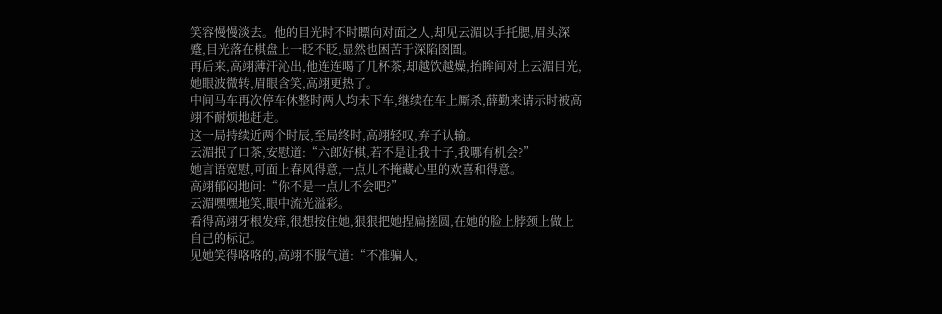笑容慢慢淡去。他的目光时不时瞟向对面之人,却见云湄以手托腮,眉头深蹙,目光落在棋盘上一眨不眨,显然也困苦于深陷囹圄。
再后来,高翊薄汗沁出,他连连喝了几杯茶,却越饮越燥,抬眸间对上云湄目光,她眼波微转,眉眼含笑,高翊更热了。
中间马车再次停车休整时两人均未下车,继续在车上厮杀,薛勤来请示时被高翊不耐烦地赶走。
这一局持续近两个时辰,至局终时,高翊轻叹,弃子认输。
云湄抿了口茶,安慰道:“六郎好棋,若不是让我十子,我哪有机会?”
她言语宽慰,可面上春风得意,一点儿不掩藏心里的欢喜和得意。
高翊郁闷地问:“你不是一点儿不会吧?”
云湄嘿嘿地笑,眼中流光溢彩。
看得高翊牙根发痒,很想按住她,狠狠把她捏扁搓圆,在她的脸上脖颈上做上自己的标记。
见她笑得咯咯的,高翊不服气道:“不准骗人,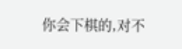你会下棋的,对不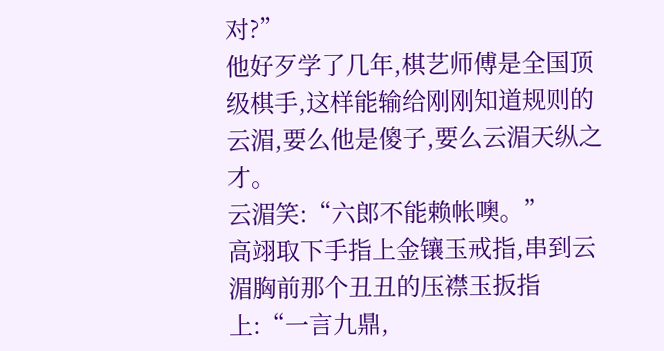对?”
他好歹学了几年,棋艺师傅是全国顶级棋手,这样能输给刚刚知道规则的云湄,要么他是傻子,要么云湄天纵之才。
云湄笑:“六郎不能赖帐噢。”
高翊取下手指上金镶玉戒指,串到云湄胸前那个丑丑的压襟玉扳指上:“一言九鼎,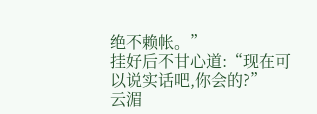绝不赖帐。”
挂好后不甘心道:“现在可以说实话吧,你会的?”
云湄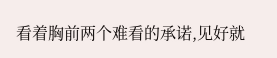看着胸前两个难看的承诺,见好就